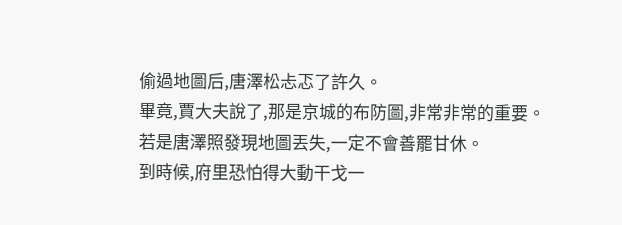偷過地圖后,唐澤松忐忑了許久。
畢竟,賈大夫說了,那是京城的布防圖,非常非常的重要。
若是唐澤照發現地圖丟失,一定不會善罷甘休。
到時候,府里恐怕得大動干戈一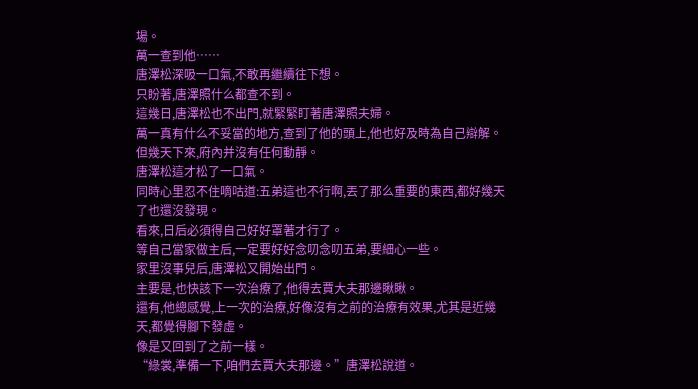場。
萬一查到他……
唐澤松深吸一口氣,不敢再繼續往下想。
只盼著,唐澤照什么都查不到。
這幾日,唐澤松也不出門,就緊緊盯著唐澤照夫婦。
萬一真有什么不妥當的地方,查到了他的頭上,他也好及時為自己辯解。
但幾天下來,府內并沒有任何動靜。
唐澤松這才松了一口氣。
同時心里忍不住嘀咕道:五弟這也不行啊,丟了那么重要的東西,都好幾天了也還沒發現。
看來,日后必須得自己好好罩著才行了。
等自己當家做主后,一定要好好念叨念叨五弟,要細心一些。
家里沒事兒后,唐澤松又開始出門。
主要是,也快該下一次治療了,他得去賈大夫那邊瞅瞅。
還有,他總感覺,上一次的治療,好像沒有之前的治療有效果,尤其是近幾天,都覺得腳下發虛。
像是又回到了之前一樣。
“綠裳,準備一下,咱們去賈大夫那邊。”唐澤松說道。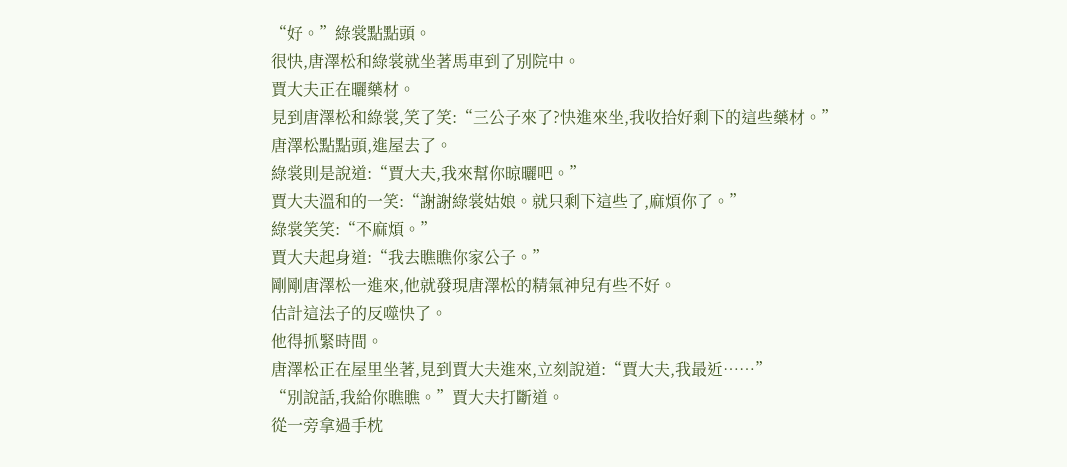“好。”綠裳點點頭。
很快,唐澤松和綠裳就坐著馬車到了別院中。
賈大夫正在曬藥材。
見到唐澤松和綠裳,笑了笑:“三公子來了?快進來坐,我收拾好剩下的這些藥材。”
唐澤松點點頭,進屋去了。
綠裳則是說道:“賈大夫,我來幫你晾曬吧。”
賈大夫溫和的一笑:“謝謝綠裳姑娘。就只剩下這些了,麻煩你了。”
綠裳笑笑:“不麻煩。”
賈大夫起身道:“我去瞧瞧你家公子。”
剛剛唐澤松一進來,他就發現唐澤松的精氣神兒有些不好。
估計這法子的反噬快了。
他得抓緊時間。
唐澤松正在屋里坐著,見到賈大夫進來,立刻說道:“賈大夫,我最近……”
“別說話,我給你瞧瞧。”賈大夫打斷道。
從一旁拿過手枕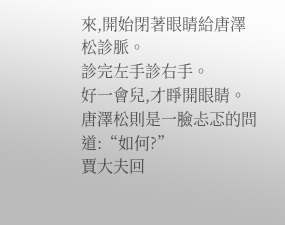來,開始閉著眼睛給唐澤松診脈。
診完左手診右手。
好一會兒,才睜開眼睛。
唐澤松則是一臉忐忑的問道:“如何?”
賈大夫回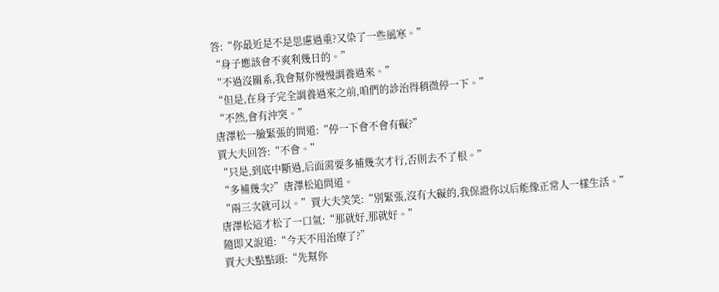答:“你最近是不是思慮過重?又染了一些風寒。”
“身子應該會不爽利幾日的。”
“不過沒關系,我會幫你慢慢調養過來。”
“但是,在身子完全調養過來之前,咱們的診治得稍微停一下。”
“不然,會有沖突。”
唐澤松一臉緊張的問道:“停一下會不會有礙?”
賈大夫回答:“不會。”
“只是,到底中斷過,后面需要多補幾次才行,否則去不了根。”
“多補幾次?”唐澤松追問道。
“兩三次就可以。”賈大夫笑笑:“別緊張,沒有大礙的,我保證你以后能像正常人一樣生活。”
唐澤松這才松了一口氣:“那就好,那就好。”
隨即又說道:“今天不用治療了?”
賈大夫點點頭:“先幫你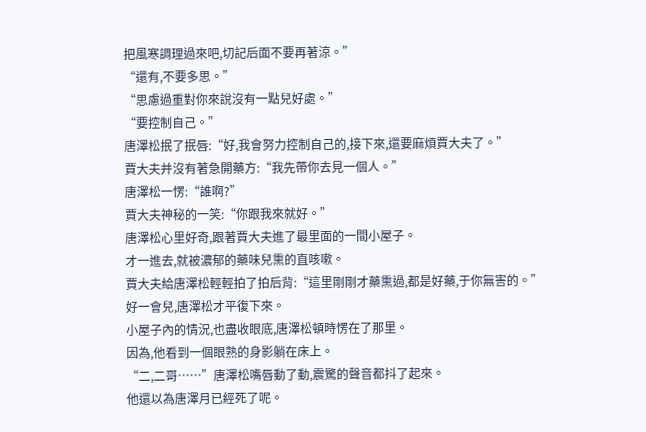把風寒調理過來吧,切記后面不要再著涼。”
“還有,不要多思。”
“思慮過重對你來說沒有一點兒好處。”
“要控制自己。”
唐澤松抿了抿唇:“好,我會努力控制自己的,接下來,還要麻煩賈大夫了。”
賈大夫并沒有著急開藥方:“我先帶你去見一個人。”
唐澤松一愣:“誰啊?”
賈大夫神秘的一笑:“你跟我來就好。”
唐澤松心里好奇,跟著賈大夫進了最里面的一間小屋子。
才一進去,就被濃郁的藥味兒熏的直咳嗽。
賈大夫給唐澤松輕輕拍了拍后背:“這里剛剛才藥熏過,都是好藥,于你無害的。”
好一會兒,唐澤松才平復下來。
小屋子內的情況,也盡收眼底,唐澤松頓時愣在了那里。
因為,他看到一個眼熟的身影躺在床上。
“二,二哥……”唐澤松嘴唇動了動,震驚的聲音都抖了起來。
他還以為唐澤月已經死了呢。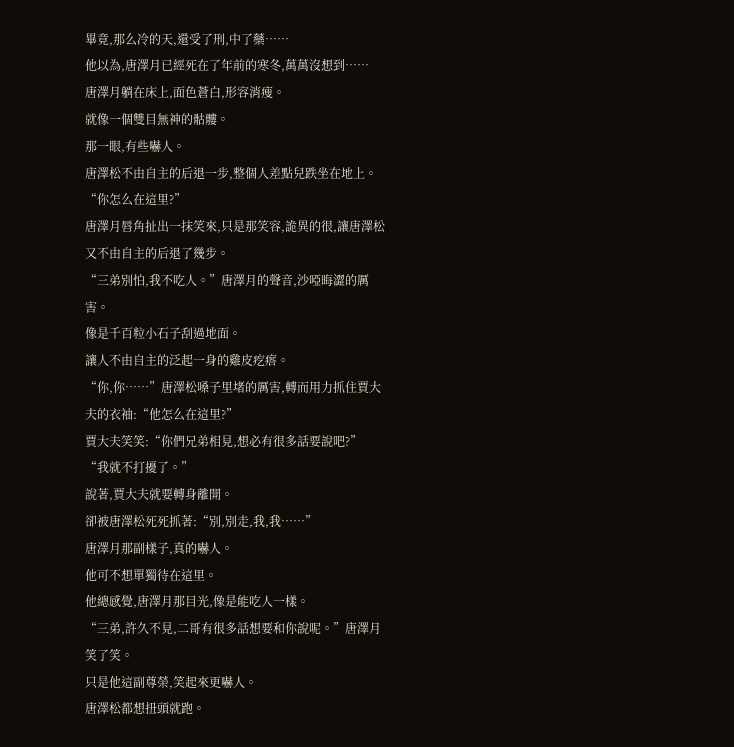畢竟,那么冷的天,還受了刑,中了藥……
他以為,唐澤月已經死在了年前的寒冬,萬萬沒想到……
唐澤月躺在床上,面色蒼白,形容消瘦。
就像一個雙目無神的骷髏。
那一眼,有些嚇人。
唐澤松不由自主的后退一步,整個人差點兒跌坐在地上。
“你怎么在這里?”
唐澤月唇角扯出一抹笑來,只是那笑容,詭異的很,讓唐澤松又不由自主的后退了幾步。
“三弟別怕,我不吃人。”唐澤月的聲音,沙啞晦澀的厲害。
像是千百粒小石子刮過地面。
讓人不由自主的泛起一身的雞皮疙瘩。
“你,你……”唐澤松嗓子里堵的厲害,轉而用力抓住賈大夫的衣袖:“他怎么在這里?”
賈大夫笑笑:“你們兄弟相見,想必有很多話要說吧?”
“我就不打擾了。”
說著,賈大夫就要轉身離開。
卻被唐澤松死死抓著:“別,別走,我,我……”
唐澤月那副樣子,真的嚇人。
他可不想單獨待在這里。
他總感覺,唐澤月那目光,像是能吃人一樣。
“三弟,許久不見,二哥有很多話想要和你說呢。”唐澤月笑了笑。
只是他這副尊榮,笑起來更嚇人。
唐澤松都想扭頭就跑。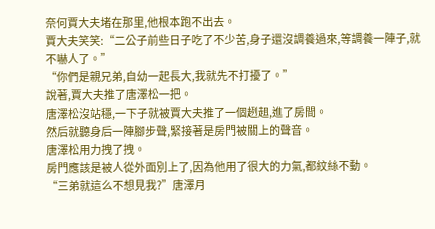奈何賈大夫堵在那里,他根本跑不出去。
賈大夫笑笑:“二公子前些日子吃了不少苦,身子還沒調養過來,等調養一陣子,就不嚇人了。”
“你們是親兄弟,自幼一起長大,我就先不打擾了。”
說著,賈大夫推了唐澤松一把。
唐澤松沒站穩,一下子就被賈大夫推了一個趔趄,進了房間。
然后就聽身后一陣腳步聲,緊接著是房門被關上的聲音。
唐澤松用力拽了拽。
房門應該是被人從外面別上了,因為他用了很大的力氣,都紋絲不動。
“三弟就這么不想見我?”唐澤月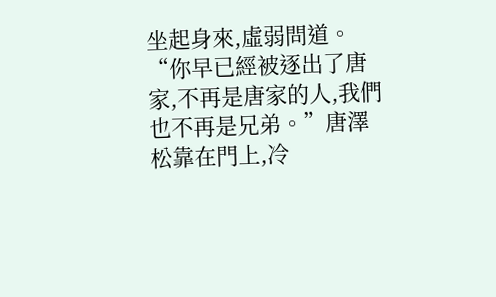坐起身來,虛弱問道。
“你早已經被逐出了唐家,不再是唐家的人,我們也不再是兄弟。”唐澤松靠在門上,冷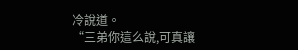冷說道。
“三弟你這么說,可真讓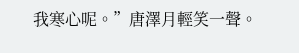我寒心呢。”唐澤月輕笑一聲。